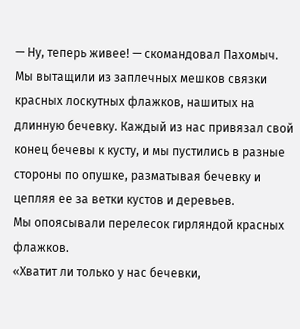— Ну, теперь живее! — скомандовал Пахомыч.
Мы вытащили из заплечных мешков связки красных лоскутных флажков, нашитых на длинную бечевку. Каждый из нас привязал свой конец бечевы к кусту, и мы пустились в разные стороны по опушке, разматывая бечевку и цепляя ее за ветки кустов и деревьев.
Мы опоясывали перелесок гирляндой красных флажков.
«Хватит ли только у нас бечевки,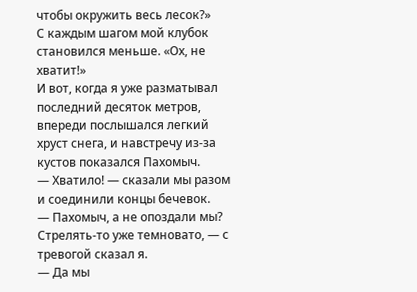чтобы окружить весь лесок?»
С каждым шагом мой клубок становился меньше. «Ох, не хватит!»
И вот, когда я уже разматывал последний десяток метров, впереди послышался легкий хруст снега, и навстречу из-за кустов показался Пахомыч.
— Хватило! — сказали мы разом и соединили концы бечевок.
— Пахомыч, а не опоздали мы? Стрелять-то уже темновато, — с тревогой сказал я.
— Да мы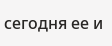сегодня ее и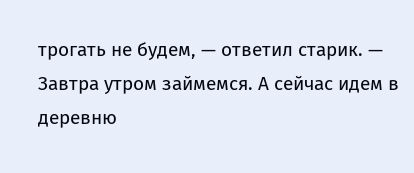трогать не будем, — ответил старик. — Завтра утром займемся. А сейчас идем в деревню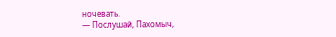ночевать.
— Послушай, Пахомыч,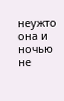неужто она и ночью не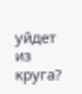уйдет из круга?